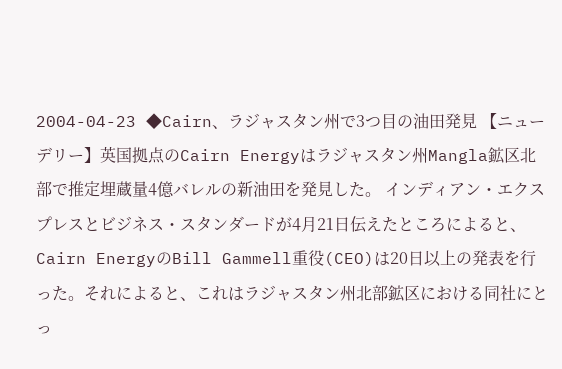2004-04-23 ◆Cairn、ラジャスタン州で3つ目の油田発見 【ニューデリー】英国拠点のCairn Energyはラジャスタン州Mangla鉱区北部で推定埋蔵量4億バレルの新油田を発見した。 インディアン・エクスプレスとビジネス・スタンダードが4月21日伝えたところによると、Cairn EnergyのBill Gammell重役(CEO)は20日以上の発表を行った。それによると、これはラジャスタン州北部鉱区における同社にとっ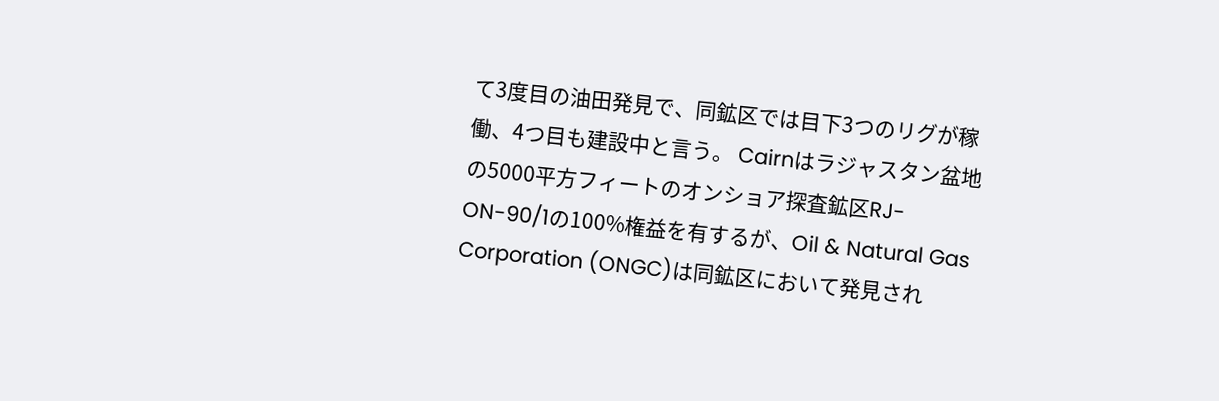て3度目の油田発見で、同鉱区では目下3つのリグが稼働、4つ目も建設中と言う。 Cairnはラジャスタン盆地の5000平方フィートのオンショア探査鉱区RJ-ON-90/1の100%権益を有するが、Oil & Natural Gas Corporation (ONGC)は同鉱区において発見され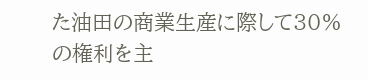た油田の商業生産に際して30%の権利を主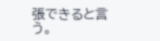張できると言う。